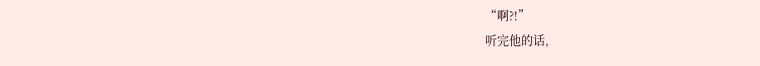“啊?!”
听完他的话,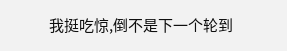我挺吃惊,倒不是下一个轮到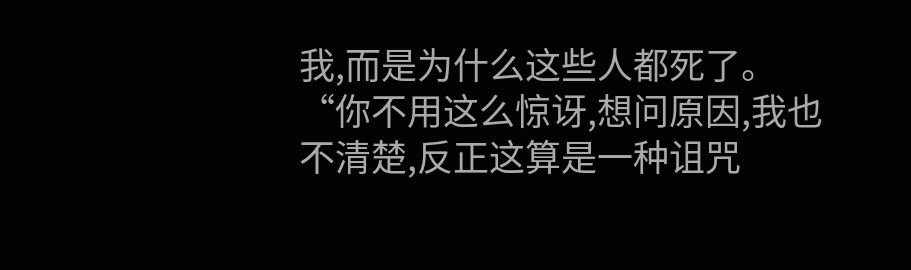我,而是为什么这些人都死了。
“你不用这么惊讶,想问原因,我也不清楚,反正这算是一种诅咒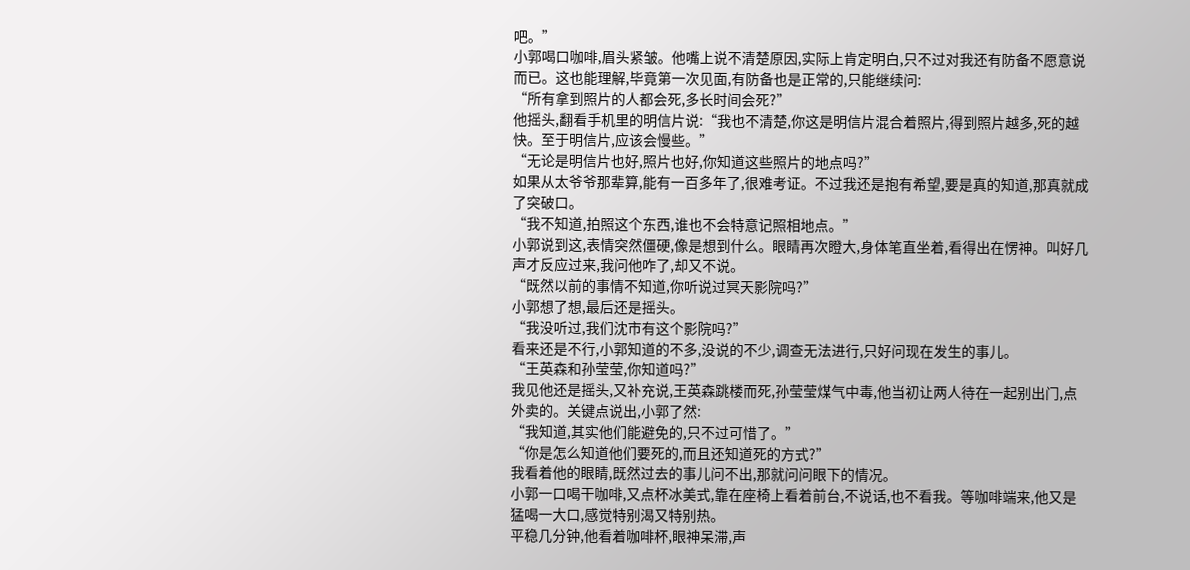吧。”
小郭喝口咖啡,眉头紧皱。他嘴上说不清楚原因,实际上肯定明白,只不过对我还有防备不愿意说而已。这也能理解,毕竟第一次见面,有防备也是正常的,只能继续问:
“所有拿到照片的人都会死,多长时间会死?”
他摇头,翻看手机里的明信片说:“我也不清楚,你这是明信片混合着照片,得到照片越多,死的越快。至于明信片,应该会慢些。”
“无论是明信片也好,照片也好,你知道这些照片的地点吗?”
如果从太爷爷那辈算,能有一百多年了,很难考证。不过我还是抱有希望,要是真的知道,那真就成了突破口。
“我不知道,拍照这个东西,谁也不会特意记照相地点。”
小郭说到这,表情突然僵硬,像是想到什么。眼睛再次瞪大,身体笔直坐着,看得出在愣神。叫好几声才反应过来,我问他咋了,却又不说。
“既然以前的事情不知道,你听说过冥天影院吗?”
小郭想了想,最后还是摇头。
“我没听过,我们沈市有这个影院吗?”
看来还是不行,小郭知道的不多,没说的不少,调查无法进行,只好问现在发生的事儿。
“王英森和孙莹莹,你知道吗?”
我见他还是摇头,又补充说,王英森跳楼而死,孙莹莹煤气中毒,他当初让两人待在一起别出门,点外卖的。关键点说出,小郭了然:
“我知道,其实他们能避免的,只不过可惜了。”
“你是怎么知道他们要死的,而且还知道死的方式?”
我看着他的眼睛,既然过去的事儿问不出,那就问问眼下的情况。
小郭一口喝干咖啡,又点杯冰美式,靠在座椅上看着前台,不说话,也不看我。等咖啡端来,他又是猛喝一大口,感觉特别渴又特别热。
平稳几分钟,他看着咖啡杯,眼神呆滞,声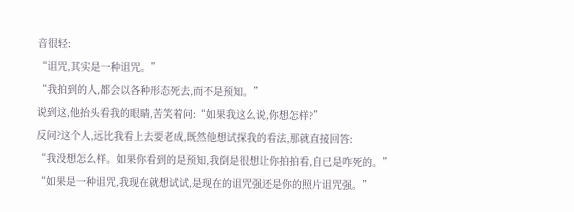音很轻:
“诅咒,其实是一种诅咒。”
“我拍到的人,都会以各种形态死去,而不是预知。”
说到这,他抬头看我的眼睛,苦笑着问:“如果我这么说,你想怎样?”
反问?这个人,远比我看上去要老成,既然他想试探我的看法,那就直接回答:
“我没想怎么样。如果你看到的是预知,我倒是很想让你拍拍看,自已是咋死的。”
“如果是一种诅咒,我现在就想试试,是现在的诅咒强还是你的照片诅咒强。”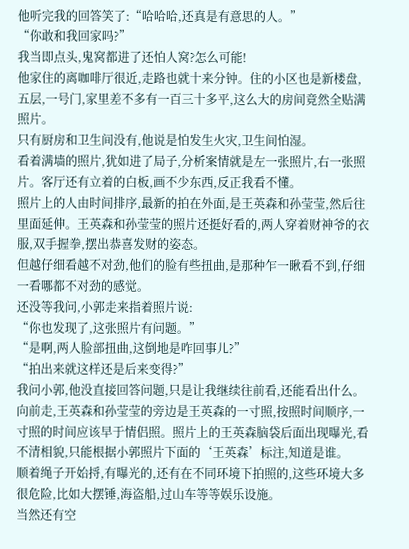他听完我的回答笑了:“哈哈哈,还真是有意思的人。”
“你敢和我回家吗?”
我当即点头,鬼窝都进了还怕人窝?怎么可能!
他家住的离咖啡厅很近,走路也就十来分钟。住的小区也是新楼盘,五层,一号门,家里差不多有一百三十多平,这么大的房间竟然全贴满照片。
只有厨房和卫生间没有,他说是怕发生火灾,卫生间怕湿。
看着满墙的照片,犹如进了局子,分析案情就是左一张照片,右一张照片。客厅还有立着的白板,画不少东西,反正我看不懂。
照片上的人由时间排序,最新的拍在外面,是王英森和孙莹莹,然后往里面延伸。王英森和孙莹莹的照片还挺好看的,两人穿着财神爷的衣服,双手握拳,摆出恭喜发财的姿态。
但越仔细看越不对劲,他们的脸有些扭曲,是那种乍一瞅看不到,仔细一看哪都不对劲的感觉。
还没等我问,小郭走来指着照片说:
“你也发现了,这张照片有问题。”
“是啊,两人脸部扭曲,这倒地是咋回事儿?”
“拍出来就这样还是后来变得?”
我问小郭,他没直接回答问题,只是让我继续往前看,还能看出什么。
向前走,王英森和孙莹莹的旁边是王英森的一寸照,按照时间顺序,一寸照的时间应该早于情侣照。照片上的王英森脑袋后面出现曝光,看不清相貌,只能根据小郭照片下面的‘王英森’标注,知道是谁。
顺着绳子开始捋,有曝光的,还有在不同环境下拍照的,这些环境大多很危险,比如大摆锤,海盗船,过山车等等娱乐设施。
当然还有空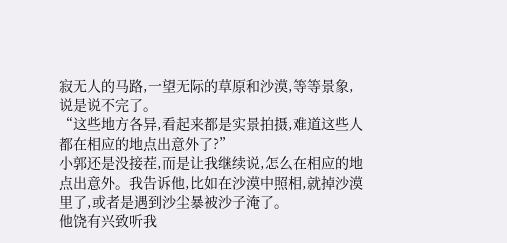寂无人的马路,一望无际的草原和沙漠,等等景象,说是说不完了。
“这些地方各异,看起来都是实景拍摄,难道这些人都在相应的地点出意外了?”
小郭还是没接茬,而是让我继续说,怎么在相应的地点出意外。我告诉他,比如在沙漠中照相,就掉沙漠里了,或者是遇到沙尘暴被沙子淹了。
他饶有兴致听我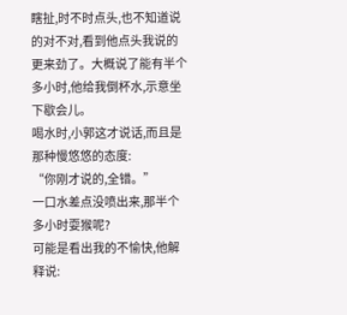瞎扯,时不时点头,也不知道说的对不对,看到他点头我说的更来劲了。大概说了能有半个多小时,他给我倒杯水,示意坐下歇会儿。
喝水时,小郭这才说话,而且是那种慢悠悠的态度:
“你刚才说的,全错。”
一口水差点没喷出来,那半个多小时耍猴呢?
可能是看出我的不愉快,他解释说: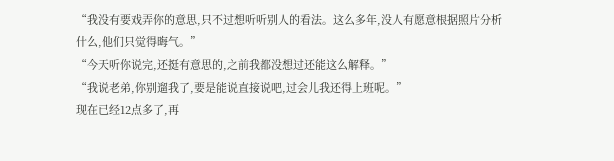“我没有要戏弄你的意思,只不过想听听别人的看法。这么多年,没人有愿意根据照片分析什么,他们只觉得晦气。”
“今天听你说完,还挺有意思的,之前我都没想过还能这么解释。”
“我说老弟,你别遛我了,要是能说直接说吧,过会儿我还得上班呢。”
现在已经12点多了,再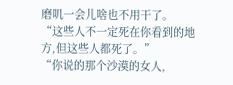磨叽一会儿啥也不用干了。
“这些人不一定死在你看到的地方,但这些人都死了。”
“你说的那个沙漠的女人,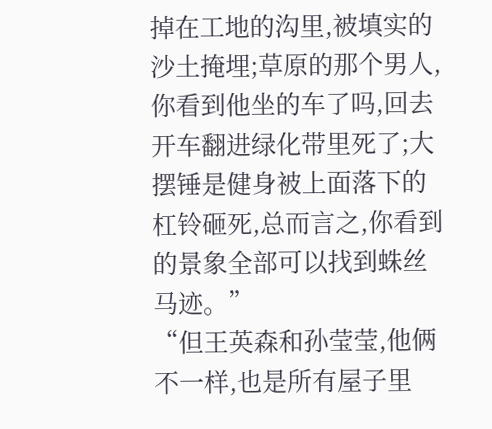掉在工地的沟里,被填实的沙土掩埋;草原的那个男人,你看到他坐的车了吗,回去开车翻进绿化带里死了;大摆锤是健身被上面落下的杠铃砸死,总而言之,你看到的景象全部可以找到蛛丝马迹。”
“但王英森和孙莹莹,他俩不一样,也是所有屋子里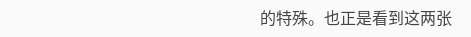的特殊。也正是看到这两张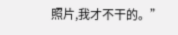照片,我才不干的。”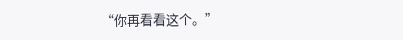“你再看看这个。”